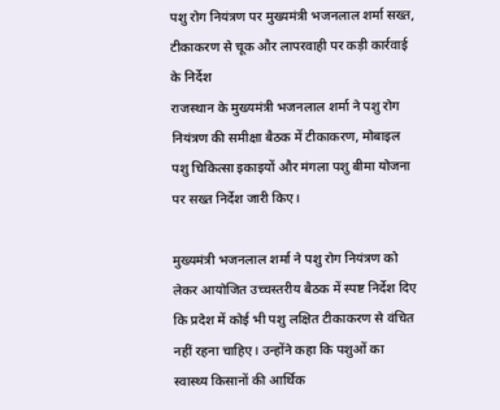पशु रोग नियंत्रण पर मुख्यमंत्री भजनलाल शर्मा सख्त, टीकाकरण से चूक और लापरवाही पर कड़ी कार्रवाई के निर्देश
राजस्थान के मुख्यमंत्री भजनलाल शर्मा ने पशु रोग नियंत्रण की समीक्षा बैठक में टीकाकरण, मोबाइल पशु चिकित्सा इकाइयों और मंगला पशु बीमा योजना पर सख्त निर्देश जारी किए।

मुख्यमंत्री भजनलाल शर्मा ने पशु रोग नियंत्रण को लेकर आयोजित उच्चस्तरीय बैठक में स्पष्ट निर्देश दिए कि प्रदेश में कोई भी पशु लक्षित टीकाकरण से वंचित नहीं रहना चाहिए। उन्होंने कहा कि पशुओं का स्वास्थ्य किसानों की आर्थिक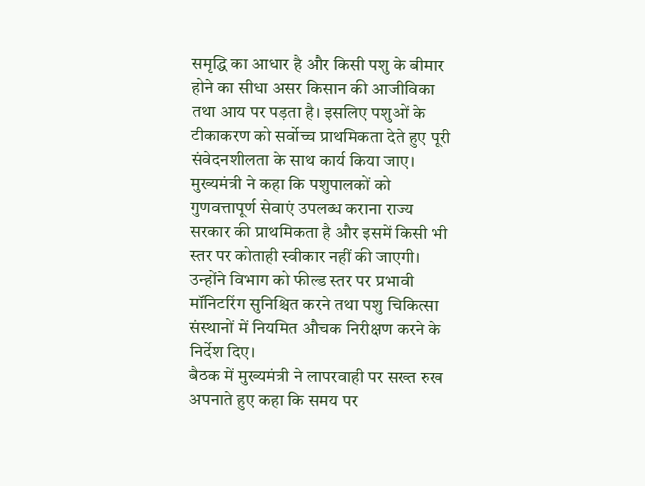समृद्धि का आधार है और किसी पशु के बीमार होने का सीधा असर किसान की आजीविका तथा आय पर पड़ता है। इसलिए पशुओं के टीकाकरण को सर्वोच्च प्राथमिकता देते हुए पूरी संवेदनशीलता के साथ कार्य किया जाए।
मुख्यमंत्री ने कहा कि पशुपालकों को गुणवत्तापूर्ण सेवाएं उपलब्ध कराना राज्य सरकार की प्राथमिकता है और इसमें किसी भी स्तर पर कोताही स्वीकार नहीं की जाएगी। उन्होंने विभाग को फील्ड स्तर पर प्रभावी मॉनिटरिंग सुनिश्चित करने तथा पशु चिकित्सा संस्थानों में नियमित औचक निरीक्षण करने के निर्देश दिए।
बैठक में मुख्यमंत्री ने लापरवाही पर सख्त रुख अपनाते हुए कहा कि समय पर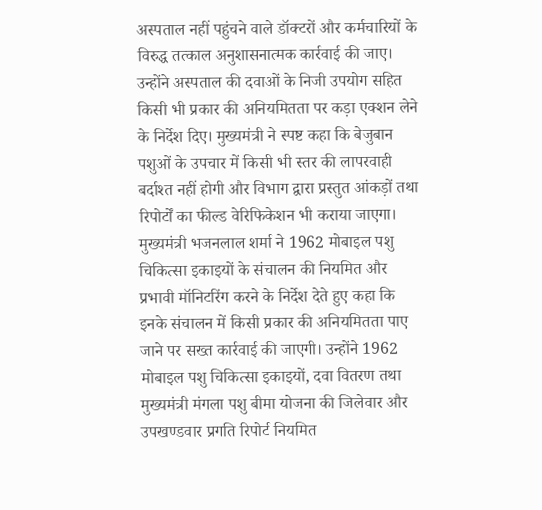अस्पताल नहीं पहुंचने वाले डॉक्टरों और कर्मचारियों के विरुद्ध तत्काल अनुशासनात्मक कार्रवाई की जाए। उन्होंने अस्पताल की दवाओं के निजी उपयोग सहित किसी भी प्रकार की अनियमितता पर कड़ा एक्शन लेने के निर्देश दिए। मुख्यमंत्री ने स्पष्ट कहा कि बेजुबान पशुओं के उपचार में किसी भी स्तर की लापरवाही बर्दाश्त नहीं होगी और विभाग द्वारा प्रस्तुत आंकड़ों तथा रिपोर्टों का फील्ड वेरिफिकेशन भी कराया जाएगा।
मुख्यमंत्री भजनलाल शर्मा ने 1962 मोबाइल पशु चिकित्सा इकाइयों के संचालन की नियमित और प्रभावी मॉनिटरिंग करने के निर्देश देते हुए कहा कि इनके संचालन में किसी प्रकार की अनियमितता पाए जाने पर सख्त कार्रवाई की जाएगी। उन्होंने 1962 मोबाइल पशु चिकित्सा इकाइयों, दवा वितरण तथा मुख्यमंत्री मंगला पशु बीमा योजना की जिलेवार और उपखण्डवार प्रगति रिपोर्ट नियमित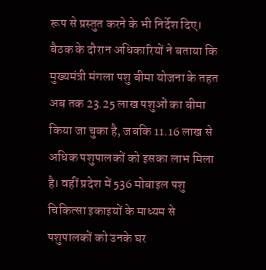रूप से प्रस्तुत करने के भी निर्देश दिए।
बैठक के दौरान अधिकारियों ने बताया कि मुख्यमंत्री मंगला पशु बीमा योजना के तहत अब तक 23.25 लाख पशुओं का बीमा किया जा चुका है, जबकि 11.16 लाख से अधिक पशुपालकों को इसका लाभ मिला है। वहीं प्रदेश में 536 मोबाइल पशु चिकित्सा इकाइयों के माध्यम से पशुपालकों को उनके घर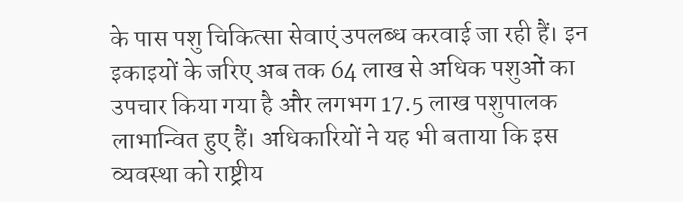के पास पशु चिकित्सा सेवाएं उपलब्ध करवाई जा रही हैं। इन इकाइयों के जरिए अब तक 64 लाख से अधिक पशुओं का उपचार किया गया है और लगभग 17.5 लाख पशुपालक लाभान्वित हुए हैं। अधिकारियों ने यह भी बताया कि इस व्यवस्था को राष्ट्रीय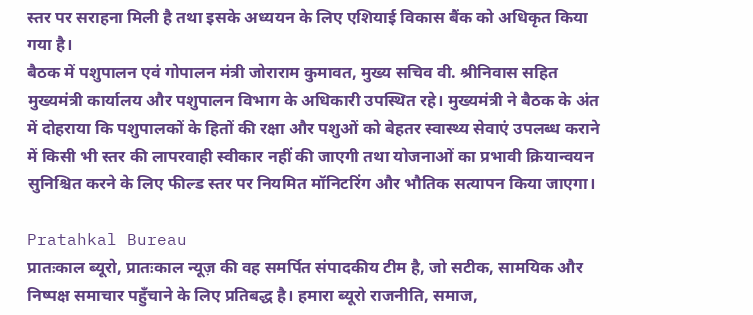स्तर पर सराहना मिली है तथा इसके अध्ययन के लिए एशियाई विकास बैंक को अधिकृत किया गया है।
बैठक में पशुपालन एवं गोपालन मंत्री जोराराम कुमावत, मुख्य सचिव वी. श्रीनिवास सहित मुख्यमंत्री कार्यालय और पशुपालन विभाग के अधिकारी उपस्थित रहे। मुख्यमंत्री ने बैठक के अंत में दोहराया कि पशुपालकों के हितों की रक्षा और पशुओं को बेहतर स्वास्थ्य सेवाएं उपलब्ध कराने में किसी भी स्तर की लापरवाही स्वीकार नहीं की जाएगी तथा योजनाओं का प्रभावी क्रियान्वयन सुनिश्चित करने के लिए फील्ड स्तर पर नियमित मॉनिटरिंग और भौतिक सत्यापन किया जाएगा।

Pratahkal Bureau
प्रातःकाल ब्यूरो, प्रातःकाल न्यूज़ की वह समर्पित संपादकीय टीम है, जो सटीक, सामयिक और निष्पक्ष समाचार पहुँचाने के लिए प्रतिबद्ध है। हमारा ब्यूरो राजनीति, समाज,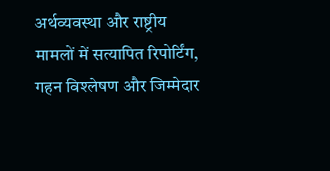अर्थव्यवस्था और राष्ट्रीय मामलों में सत्यापित रिपोर्टिंग, गहन विश्लेषण और जिम्मेदार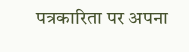पत्रकारिता पर अपना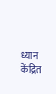ध्यान केंद्रित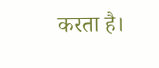करता है।